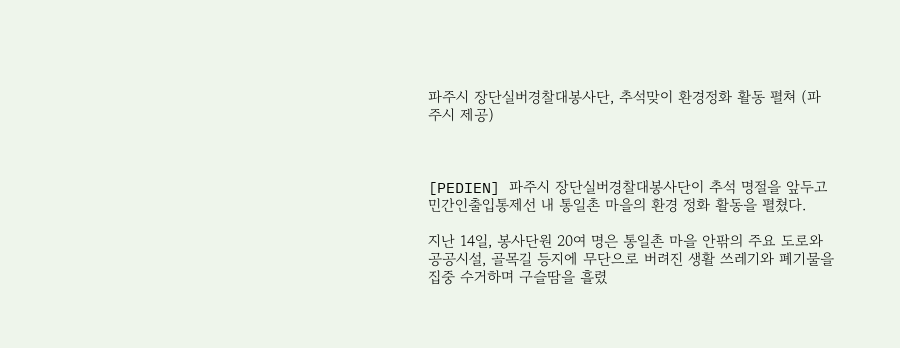파주시 장단실버경찰대봉사단, 추석맞이 환경정화 활동 펼쳐 (파주시 제공)



[PEDIEN] 파주시 장단실버경찰대봉사단이 추석 명절을 앞두고 민간인출입통제선 내 통일촌 마을의 환경 정화 활동을 펼쳤다.

지난 14일, 봉사단원 20여 명은 통일촌 마을 안팎의 주요 도로와 공공시설, 골목길 등지에 무단으로 버려진 생활 쓰레기와 폐기물을 집중 수거하며 구슬땀을 흘렸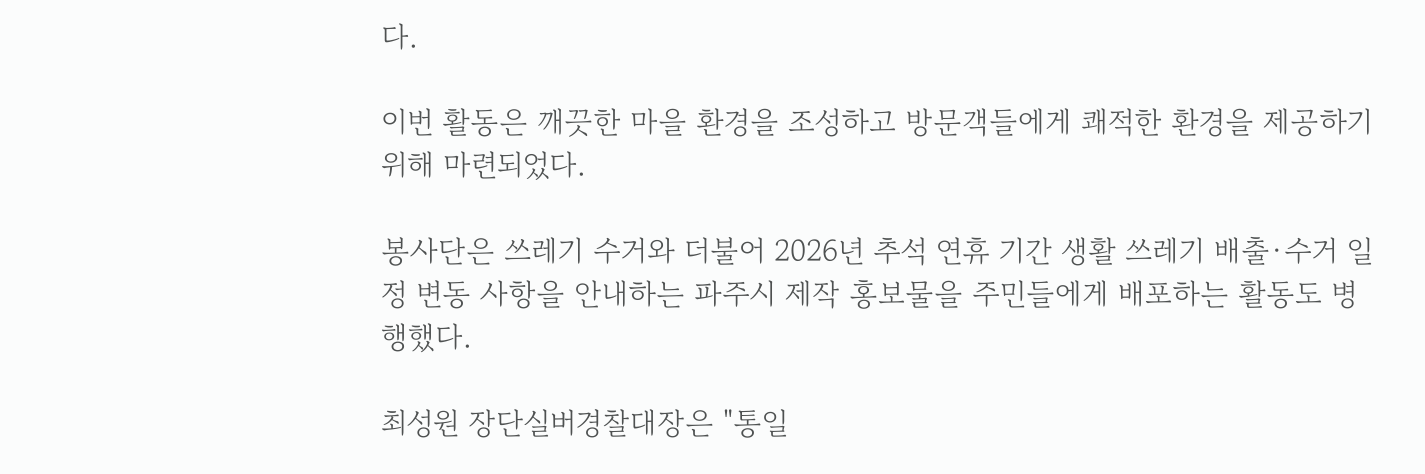다.

이번 활동은 깨끗한 마을 환경을 조성하고 방문객들에게 쾌적한 환경을 제공하기 위해 마련되었다.

봉사단은 쓰레기 수거와 더불어 2026년 추석 연휴 기간 생활 쓰레기 배출·수거 일정 변동 사항을 안내하는 파주시 제작 홍보물을 주민들에게 배포하는 활동도 병행했다.

최성원 장단실버경찰대장은 "통일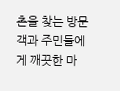촌을 찾는 방문객과 주민들에게 깨끗한 마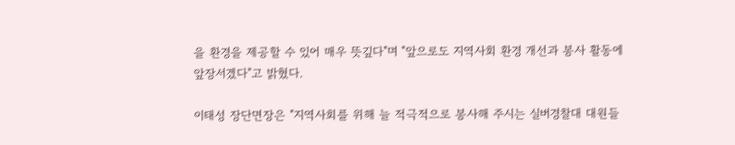을 환경을 제공할 수 있어 매우 뜻깊다"며 "앞으로도 지역사회 환경 개선과 봉사 활동에 앞장서겠다"고 밝혔다.

이태성 장단면장은 "지역사회를 위해 늘 적극적으로 봉사해 주시는 실버경찰대 대원들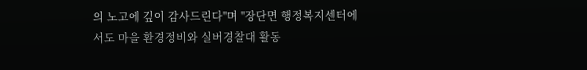의 노고에 깊이 감사드린다"며 "장단면 행정복지센터에서도 마을 환경정비와 실버경찰대 활동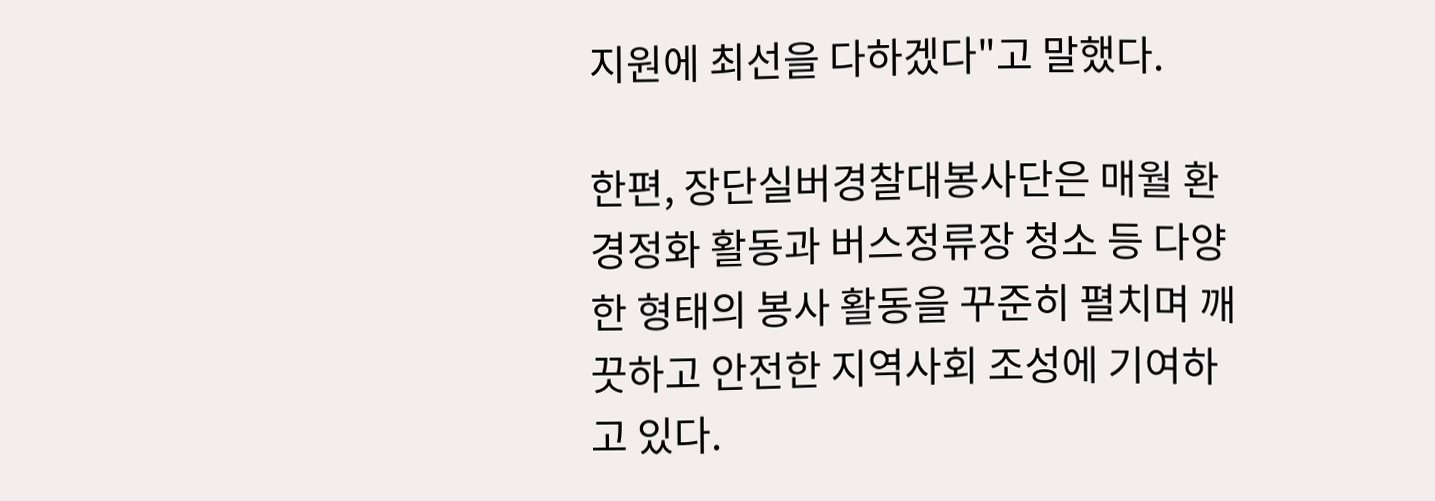지원에 최선을 다하겠다"고 말했다.

한편, 장단실버경찰대봉사단은 매월 환경정화 활동과 버스정류장 청소 등 다양한 형태의 봉사 활동을 꾸준히 펼치며 깨끗하고 안전한 지역사회 조성에 기여하고 있다.